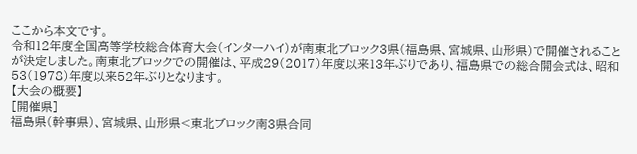ここから本文です。
令和12年度全国高等学校総合体育大会(インターハイ)が南東北ブロック3県(福島県、宮城県、山形県)で開催されることが決定しました。南東北ブロックでの開催は、平成29(2017)年度以来13年ぶりであり、福島県での総合開会式は、昭和53(1978)年度以来52年ぶりとなります。
【大会の概要】
[開催県]
福島県(幹事県)、宮城県、山形県<東北ブロック南3県合同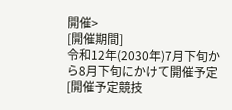開催>
[開催期間]
令和12年(2030年)7月下旬から8月下旬にかけて開催予定
[開催予定競技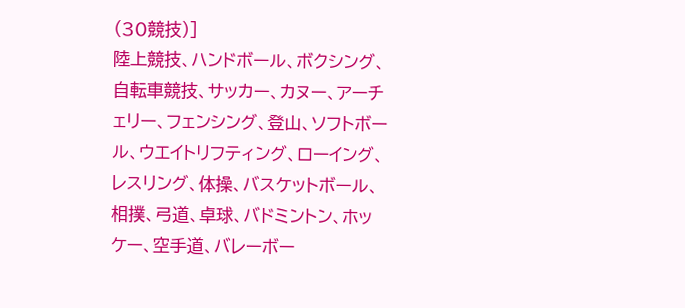(30競技)]
陸上競技、ハンドボール、ボクシング、自転車競技、サッカー、カヌー、アーチェリー、フェンシング、登山、ソフトボール、ウエイトリフティング、ローイング、レスリング、体操、バスケットボール、相撲、弓道、卓球、バドミントン、ホッケー、空手道、バレーボー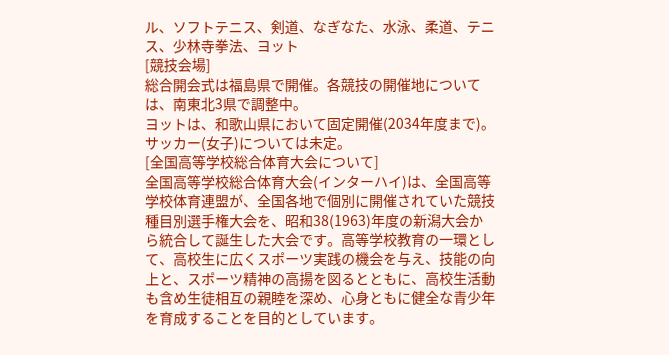ル、ソフトテニス、剣道、なぎなた、水泳、柔道、テニス、少林寺拳法、ヨット
[競技会場]
総合開会式は福島県で開催。各競技の開催地については、南東北3県で調整中。
ヨットは、和歌山県において固定開催(2034年度まで)。
サッカー(女子)については未定。
[全国高等学校総合体育大会について]
全国高等学校総合体育大会(インターハイ)は、全国高等学校体育連盟が、全国各地で個別に開催されていた競技種目別選手権大会を、昭和38(1963)年度の新潟大会から統合して誕生した大会です。高等学校教育の一環として、高校生に広くスポーツ実践の機会を与え、技能の向上と、スポーツ精神の高揚を図るとともに、高校生活動も含め生徒相互の親睦を深め、心身ともに健全な青少年を育成することを目的としています。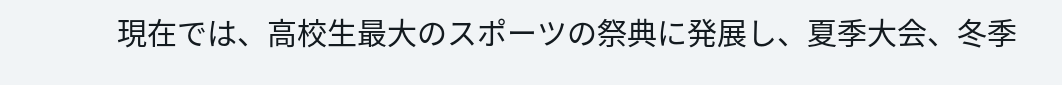現在では、高校生最大のスポーツの祭典に発展し、夏季大会、冬季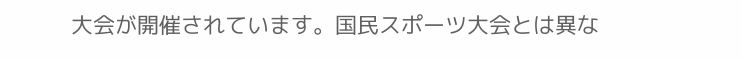大会が開催されています。国民スポーツ大会とは異な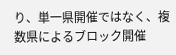り、単一県開催ではなく、複数県によるブロック開催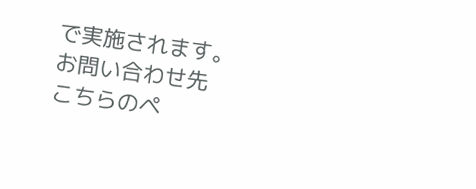で実施されます。
お問い合わせ先
こちらのペ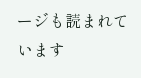ージも読まれています